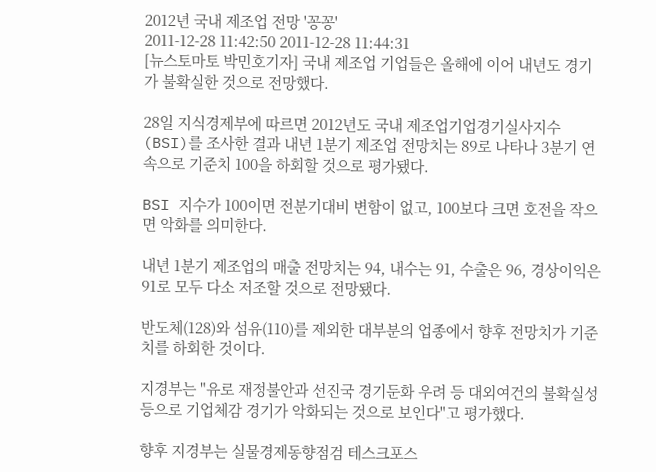2012년 국내 제조업 전망 '꽁꽁'
2011-12-28 11:42:50 2011-12-28 11:44:31
[뉴스토마토 박민호기자] 국내 제조업 기업들은 올해에 이어 내년도 경기가 불확실한 것으로 전망했다.

28일 지식경제부에 따르면 2012년도 국내 제조업기업경기실사지수(BSI)를 조사한 결과 내년 1분기 제조업 전망치는 89로 나타나 3분기 연속으로 기준치 100을 하회할 것으로 평가됐다.

BSI 지수가 100이면 전분기대비 변함이 없고, 100보다 크면 호전을 작으면 악화를 의미한다.

내년 1분기 제조업의 매출 전망치는 94, 내수는 91, 수출은 96, 경상이익은 91로 모두 다소 저조할 것으로 전망됐다.

반도체(128)와 섬유(110)를 제외한 대부분의 업종에서 향후 전망치가 기준치를 하회한 것이다.

지경부는 "유로 재정불안과 선진국 경기둔화 우려 등 대외여건의 불확실성 등으로 기업체감 경기가 악화되는 것으로 보인다"고 평가했다.

향후 지경부는 실물경제동향점검 테스크포스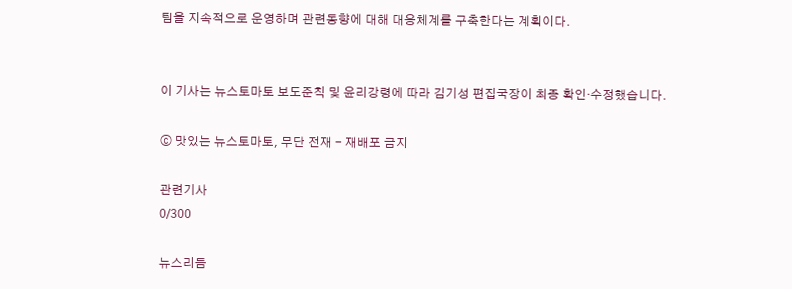팀을 지속적으로 운영하며 관련동향에 대해 대응체계를 구축한다는 계획이다.


이 기사는 뉴스토마토 보도준칙 및 윤리강령에 따라 김기성 편집국장이 최종 확인·수정했습니다.

ⓒ 맛있는 뉴스토마토, 무단 전재 - 재배포 금지

관련기사
0/300

뉴스리듬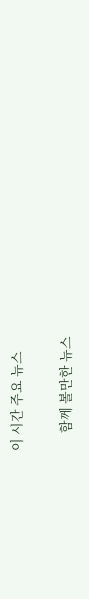이 시간 주요 뉴스

      함께 볼만한 뉴스